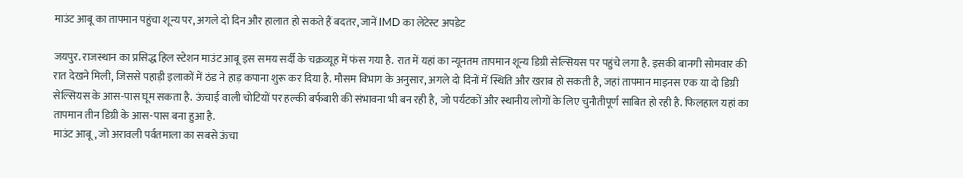माउंट आबू का तापमान पहुंचा शून्य पर, अगले दो दिन और हालात हो सकते हैं बदतर, जानें IMD का लेटेस्ट अपडेट

जयपुर. राजस्थान का प्रसिद्ध हिल स्टेशन माउंट आबू इस समय सर्दी के चक्रव्यूह में फंस गया है. रात में यहां का न्यूनतम तापमान शून्य डिग्री सेल्सियस पर पहुंचे लगा है. इसकी बानगी सोमवार की रात देखने मिली, जिससे पहाड़ी इलाकों में ठंड ने हाड़ कपाना शुरू कर दिया है. मौसम विभाग के अनुसार, अगले दो दिनों में स्थिति और खराब हो सकती है, जहां तापमान माइनस एक या दो डिग्री सेल्सियस के आस-पास घूम सकता है. ऊंचाई वाली चोटियों पर हल्की बर्फबारी की संभावना भी बन रही है, जो पर्यटकों और स्थानीय लोगों के लिए चुनौतीपूर्ण साबित हो रही है. फिलहाल यहां का तापमान तीन डिग्री के आस-पास बना हुआ है.
माउंट आबू, जो अरावली पर्वतमाला का सबसे ऊंचा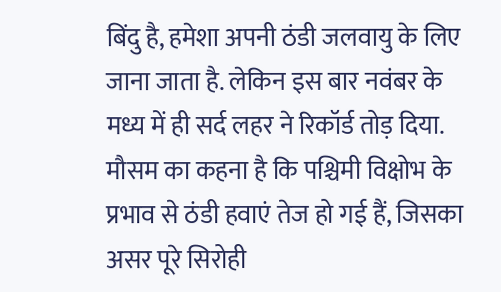बिंदु है, हमेशा अपनी ठंडी जलवायु के लिए जाना जाता है. लेकिन इस बार नवंबर के मध्य में ही सर्द लहर ने रिकॉर्ड तोड़ दिया. मौसम का कहना है कि पश्चिमी विक्षोभ के प्रभाव से ठंडी हवाएं तेज हो गई हैं, जिसका असर पूरे सिरोही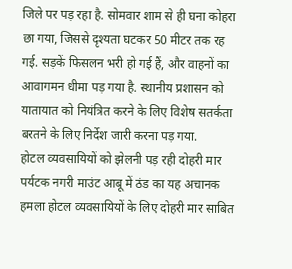जिले पर पड़ रहा है. सोमवार शाम से ही घना कोहरा छा गया, जिससे दृश्यता घटकर 50 मीटर तक रह गई. सड़कें फिसलन भरी हो गई हैं, और वाहनों का आवागमन धीमा पड़ गया है. स्थानीय प्रशासन को यातायात को नियंत्रित करने के लिए विशेष सतर्कता बरतने के लिए निर्देश जारी करना पड़ गया.
होटल व्यवसायियों को झेलनी पड़ रही दोहरी मार
पर्यटक नगरी माउंट आबू में ठंड का यह अचानक हमला होटल व्यवसायियों के लिए दोहरी मार साबित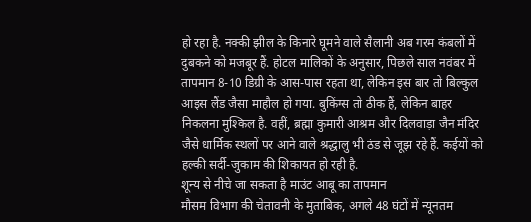हो रहा है. नक्की झील के किनारे घूमने वाले सैलानी अब गरम कंबलों में दुबकने को मजबूर हैं. होटल मालिकों के अनुसार, पिछले साल नवंबर में तापमान 8-10 डिग्री के आस-पास रहता था, लेकिन इस बार तो बिल्कुल आइस लैंड जैसा माहौल हो गया. बुकिंग्स तो ठीक हैं, लेकिन बाहर निकलना मुश्किल है. वहीं, ब्रह्मा कुमारी आश्रम और दिलवाड़ा जैन मंदिर जैसे धार्मिक स्थलों पर आने वाले श्रद्धालु भी ठंड से जूझ रहे हैं. कईयों को हल्की सर्दी-जुकाम की शिकायत हो रही है.
शून्य से नीचे जा सकता है माउंट आबू का तापमान
मौसम विभाग की चेतावनी के मुताबिक, अगले 48 घंटों में न्यूनतम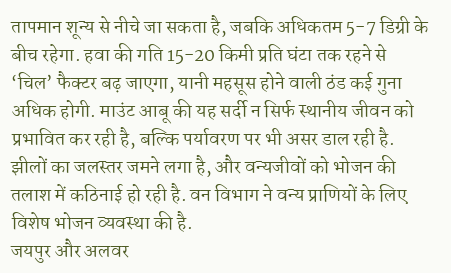तापमान शून्य से नीचे जा सकता है, जबकि अधिकतम 5-7 डिग्री के बीच रहेगा. हवा की गति 15-20 किमी प्रति घंटा तक रहने से ‘चिल’ फैक्टर बढ़ जाएगा, यानी महसूस होने वाली ठंड कई गुना अधिक होगी. माउंट आबू की यह सर्दी न सिर्फ स्थानीय जीवन को प्रभावित कर रही है, बल्कि पर्यावरण पर भी असर डाल रही है. झीलों का जलस्तर जमने लगा है, और वन्यजीवों को भोजन की तलाश में कठिनाई हो रही है. वन विभाग ने वन्य प्राणियों के लिए विशेष भोजन व्यवस्था की है.
जयपुर और अलवर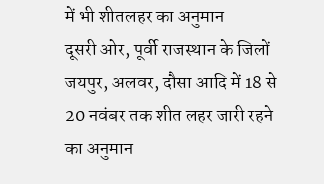में भी शीतलहर का अनुमान
दूसरी ओर, पूर्वी राजस्थान के जिलों जयपुर, अलवर, दौसा आदि में 18 से 20 नवंबर तक शीत लहर जारी रहने का अनुमान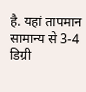है. यहां तापमान सामान्य से 3-4 डिग्री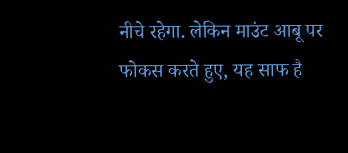नीचे रहेगा. लेकिन माउंट आबू पर फोकस करते हुए, यह साफ है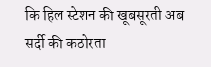कि हिल स्टेशन की खूबसूरती अब सर्दी की कठोरता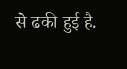से ढकी हुई है.